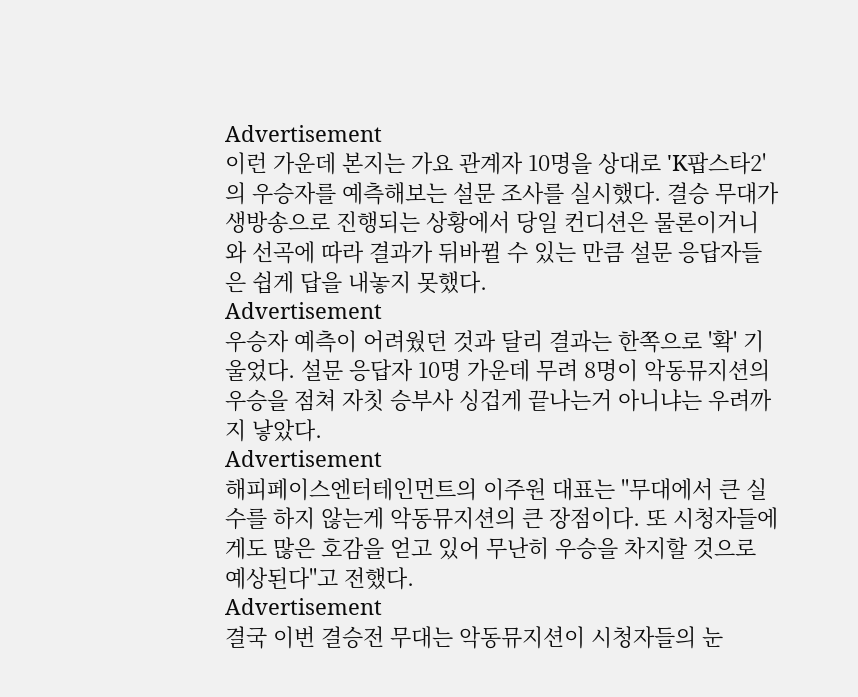Advertisement
이런 가운데 본지는 가요 관계자 10명을 상대로 'K팝스타2'의 우승자를 예측해보는 설문 조사를 실시했다. 결승 무대가 생방송으로 진행되는 상황에서 당일 컨디션은 물론이거니와 선곡에 따라 결과가 뒤바뀔 수 있는 만큼 설문 응답자들은 쉽게 답을 내놓지 못했다.
Advertisement
우승자 예측이 어려웠던 것과 달리 결과는 한쪽으로 '확' 기울었다. 설문 응답자 10명 가운데 무려 8명이 악동뮤지션의 우승을 점쳐 자칫 승부사 싱겁게 끝나는거 아니냐는 우려까지 낳았다.
Advertisement
해피페이스엔터테인먼트의 이주원 대표는 "무대에서 큰 실수를 하지 않는게 악동뮤지션의 큰 장점이다. 또 시청자들에게도 많은 호감을 얻고 있어 무난히 우승을 차지할 것으로 예상된다"고 전했다.
Advertisement
결국 이번 결승전 무대는 악동뮤지션이 시청자들의 눈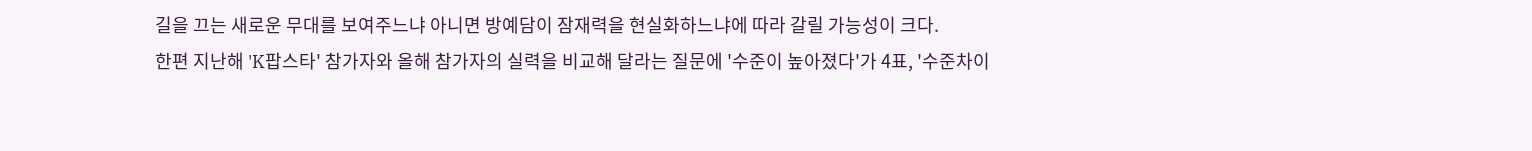길을 끄는 새로운 무대를 보여주느냐 아니면 방예담이 잠재력을 현실화하느냐에 따라 갈릴 가능성이 크다.
한편 지난해 'K팝스타' 참가자와 올해 참가자의 실력을 비교해 달라는 질문에 '수준이 높아졌다'가 4표, '수준차이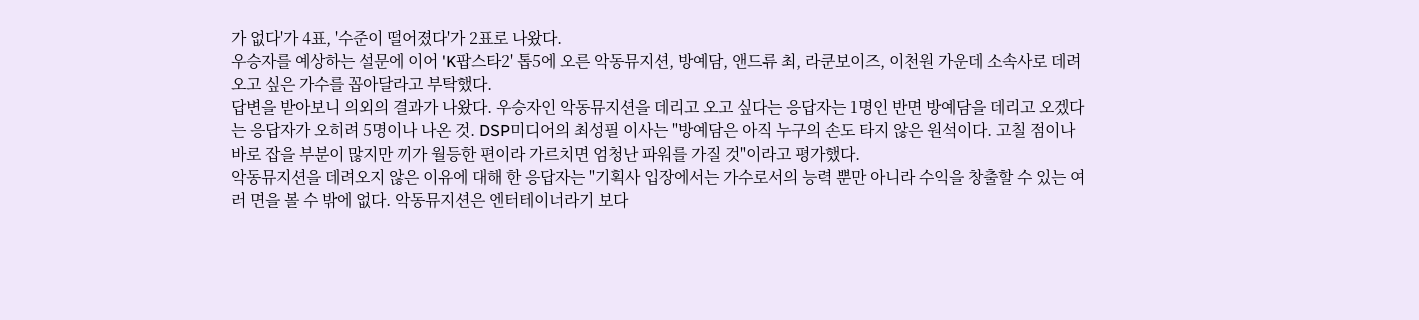가 없다'가 4표, '수준이 떨어졌다'가 2표로 나왔다.
우승자를 예상하는 설문에 이어 'K팝스타2' 톱5에 오른 악동뮤지션, 방예담, 앤드류 최, 라쿤보이즈, 이천원 가운데 소속사로 데려오고 싶은 가수를 꼽아달라고 부탁했다.
답변을 받아보니 의외의 결과가 나왔다. 우승자인 악동뮤지션을 데리고 오고 싶다는 응답자는 1명인 반면 방예담을 데리고 오겠다는 응답자가 오히려 5명이나 나온 것. DSP미디어의 최성필 이사는 "방예담은 아직 누구의 손도 타지 않은 원석이다. 고칠 점이나 바로 잡을 부분이 많지만 끼가 월등한 편이라 가르치면 엄청난 파워를 가질 것"이라고 평가했다.
악동뮤지션을 데려오지 않은 이유에 대해 한 응답자는 "기획사 입장에서는 가수로서의 능력 뿐만 아니라 수익을 창출할 수 있는 여러 면을 볼 수 밖에 없다. 악동뮤지션은 엔터테이너라기 보다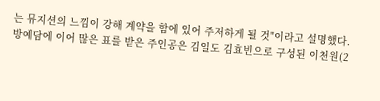는 뮤지션의 느낌이 강해 계약을 함에 있어 주저하게 될 것"이라고 설명했다.
방예담에 이어 많은 표를 받은 주인공은 김일도 김효빈으로 구성된 이천원(2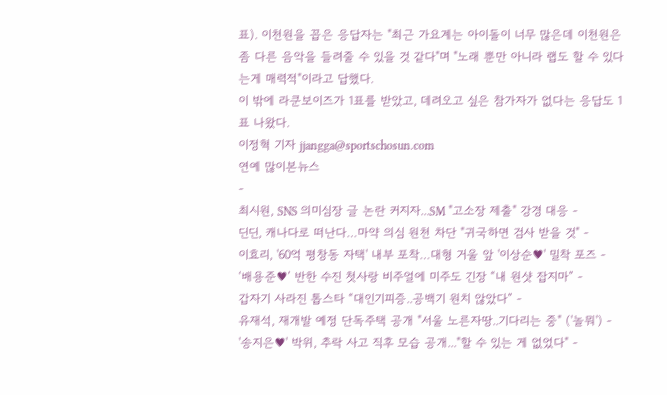표). 이천원을 꼽은 응답자는 "최근 가요계는 아이돌이 너무 많은데 이천원은 좀 다른 음악을 들려줄 수 있을 것 같다"며 "노래 뿐만 아니라 랩도 할 수 있다는게 매력적"이라고 답했다.
이 밖에 라쿤보이즈가 1표를 받았고, 데려오고 싶은 참가자가 없다는 응답도 1표 나왔다.
이정혁 기자 jjangga@sportschosun.com
연예 많이본뉴스
-
최시원, SNS 의미심장 글 논란 커지자...SM "고소장 제출" 강경 대응 -
딘딘, 캐나다로 떠난다…마약 의심 원천 차단 "귀국하면 검사 받을 것" -
이효리, '60억 평창동 자택' 내부 포착…대형 거울 앞 '이상순♥' 밀착 포즈 -
‘배용준♥’ 반한 수진 첫사랑 비주얼에 미주도 긴장 “내 원샷 잡지마” -
갑자기 사라진 톱스타 “대인기피증..공백기 원치 않았다” -
유재석, 재개발 예정 단독주택 공개 "서울 노른자땅..기다리는 중" ('놀뭐') -
'송지은♥' 박위, 추락 사고 직후 모습 공개..."할 수 있는 게 없었다" -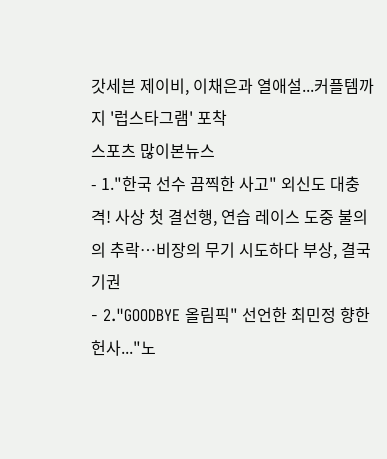갓세븐 제이비, 이채은과 열애설...커플템까지 '럽스타그램' 포착
스포츠 많이본뉴스
- 1."한국 선수 끔찍한 사고" 외신도 대충격! 사상 첫 결선행, 연습 레이스 도중 불의의 추락…비장의 무기 시도하다 부상, 결국 기권
- 2."GOODBYE 올림픽" 선언한 최민정 향한 헌사..."노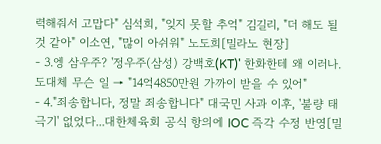력해줘서 고맙다" 심석희, "잊지 못할 추억" 김길리, "더 해도 될 것 같아" 이소연, "많이 아쉬워" 노도희[밀라노 현장]
- 3.엥 삼우주? '정우주(삼성) 강백호(KT)' 한화한테 왜 이러나. 도대체 무슨 일 → "14억4850만원 가까이 받을 수 있어"
- 4."죄송합니다, 정말 죄송합니다" 대국민 사과 이후, '불량 태극기' 없었다...대한체육회 공식 항의에 IOC 즉각 수정 반영[밀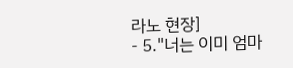라노 현장]
- 5."너는 이미 엄마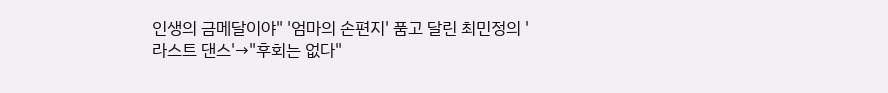인생의 금메달이야" '엄마의 손편지' 품고 달린 최민정의 '라스트 댄스'→"후회는 없다"